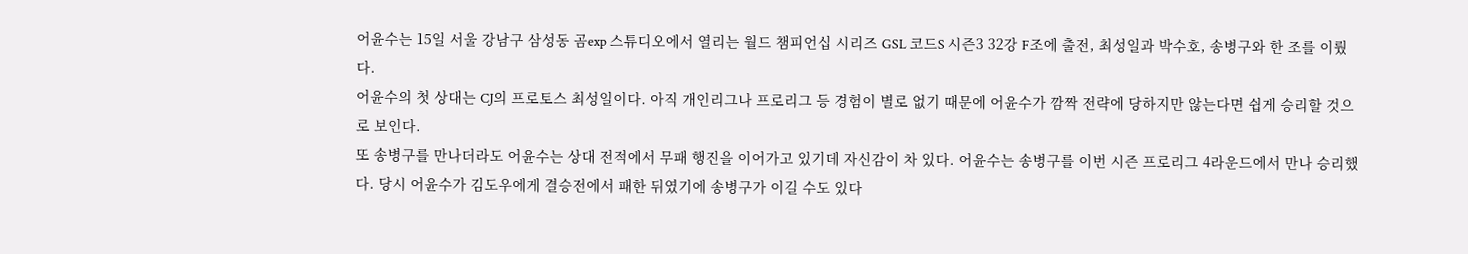어윤수는 15일 서울 강남구 삼성동 곰exp 스튜디오에서 열리는 월드 챔피언십 시리즈 GSL 코드S 시즌3 32강 F조에 출전, 최성일과 박수호, 송병구와 한 조를 이뤘다.
어윤수의 첫 상대는 CJ의 프로토스 최성일이다. 아직 개인리그나 프로리그 등 경험이 별로 없기 때문에 어윤수가 깜짝 전략에 당하지만 않는다면 쉽게 승리할 것으로 보인다.
또 송병구를 만나더라도 어윤수는 상대 전적에서 무패 행진을 이어가고 있기데 자신감이 차 있다. 어윤수는 송병구를 이번 시즌 프로리그 4라운드에서 만나 승리했다. 당시 어윤수가 김도우에게 결승전에서 패한 뒤였기에 송병구가 이길 수도 있다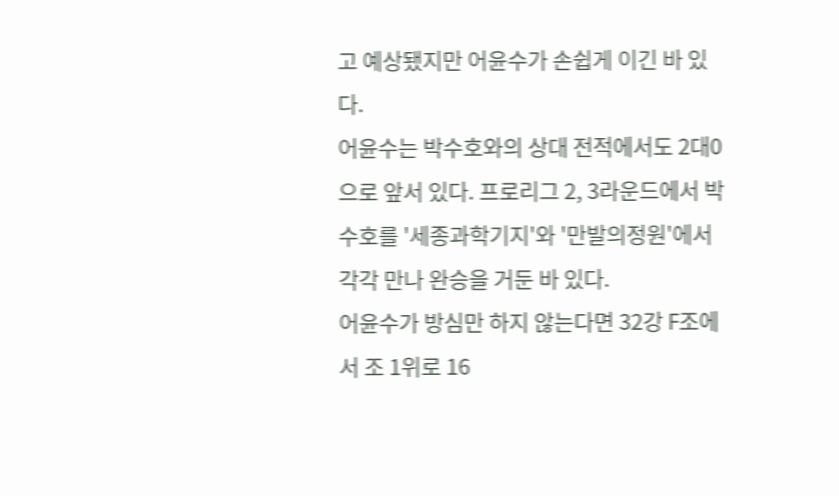고 예상됐지만 어윤수가 손쉽게 이긴 바 있다.
어윤수는 박수호와의 상대 전적에서도 2대0으로 앞서 있다. 프로리그 2, 3라운드에서 박수호를 '세종과학기지'와 '만발의정원'에서 각각 만나 완승을 거둔 바 있다.
어윤수가 방심만 하지 않는다면 32강 F조에서 조 1위로 16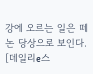강에 오르는 일은 떼논 당상으로 보인다.
[데일리e스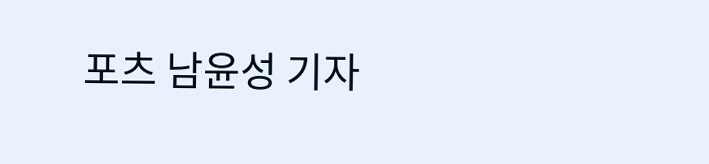포츠 남윤성 기자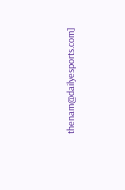thenam@dailyesports.com]